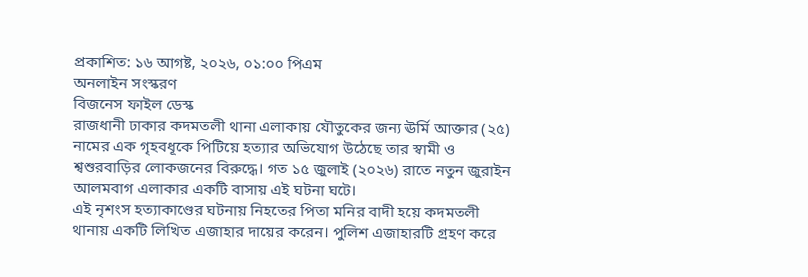প্রকাশিত: ১৬ আগষ্ট, ২০২৬, ০১:০০ পিএম
অনলাইন সংস্করণ
বিজনেস ফাইল ডেস্ক
রাজধানী ঢাকার কদমতলী থানা এলাকায় যৌতুকের জন্য ঊর্মি আক্তার (২৫) নামের এক গৃহবধূকে পিটিয়ে হত্যার অভিযোগ উঠেছে তার স্বামী ও শ্বশুরবাড়ির লোকজনের বিরুদ্ধে। গত ১৫ জুলাই (২০২৬) রাতে নতুন জুরাইন আলমবাগ এলাকার একটি বাসায় এই ঘটনা ঘটে।
এই নৃশংস হত্যাকাণ্ডের ঘটনায় নিহতের পিতা মনির বাদী হয়ে কদমতলী থানায় একটি লিখিত এজাহার দায়ের করেন। পুলিশ এজাহারটি গ্রহণ করে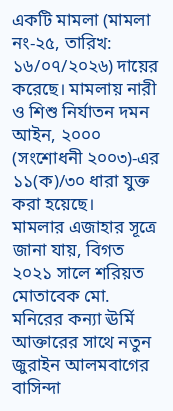একটি মামলা (মামলা নং-২৫, তারিখ: ১৬/০৭/২০২৬) দায়ের করেছে। মামলায় নারী ও শিশু নির্যাতন দমন আইন, ২০০০ (সংশোধনী ২০০৩)-এর ১১(ক)/৩০ ধারা যুক্ত করা হয়েছে।
মামলার এজাহার সূত্রে জানা যায়, বিগত ২০২১ সালে শরিয়ত মোতাবেক মো. মনিরের কন্যা ঊর্মি আক্তারের সাথে নতুন জুরাইন আলমবাগের বাসিন্দা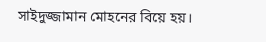সাইদুজ্জামান মোহনের বিয়ে হয়।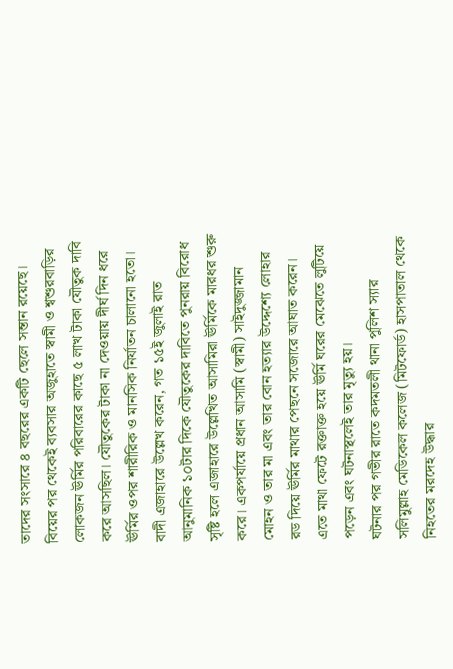তাদের সংসারে ৪ বছরের একটি ছেলে সন্তান রয়েছে। বিয়ের পর থেকেই ব্যবসার অজুহাতে স্বামী ও শ্বশুরবাড়ির লোকজন ঊর্মির পরিবারের কাছে ৫ লাখ টাকা যৌতুক দাবি করে আসছিল। যৌতুকের টাকা না দেওয়ায় দীর্ঘ দিন ধরে ঊর্মির ওপর শারীরিক ও মানসিক নির্যাতন চালানো হতো।
বাদী এজাহারে উল্লেখ করেন, গত ১৫ই জুলাই রাত আনুমানিক ১০টার দিকে যৌতুকের দাবিতে পুনরায় বিরোধ সৃষ্টি হলে এজাহারে উল্লেখিত আসামিরা ঊর্মিকে মারধর শুরু করে। একপর্যায়ে প্রধান আসামি (স্বামী) সাইদুজ্জামান মোহন ও তার মা এবং তার বোন হত্যার উদ্দেশ্যে লোহার রড দিয়ে ঊর্মির মাথার পেছনে সজোরে আঘাত করেন। এতে মাথা ফেটে রক্তাক্ত হয়ে ঊর্মি ঘরের মেঝেতে লুটিয়ে পড়েন এবং ঘটনাস্থলেই তার মৃত্যু হয়।
ঘটনার পর গভীর রাতে কদমতলী থানা পুলিশ স্যার সলিমুল্লাহ মেডিকেল কলেজ (মিটফোর্ড) হাসপাতাল থেকে নিহতের মরদেহ উদ্ধার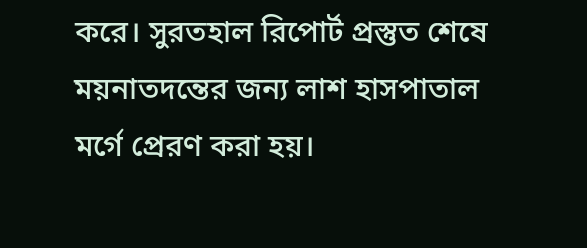করে। সুরতহাল রিপোর্ট প্রস্তুত শেষে ময়নাতদন্তের জন্য লাশ হাসপাতাল মর্গে প্রেরণ করা হয়।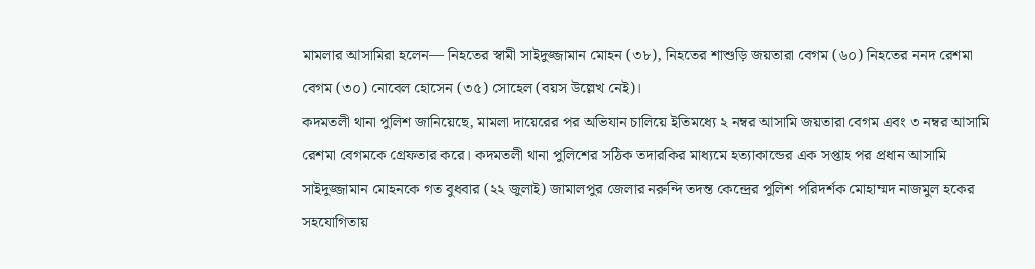মামলার আসামিরা হলেন— নিহতের স্বামী সাইদুজ্জামান মোহন (৩৮), নিহতের শাশুড়ি জয়তারা বেগম (৬০) নিহতের ননদ রেশমা বেগম (৩০) নোবেল হোসেন (৩৫) সোহেল (বয়স উল্লেখ নেই)।
কদমতলী থানা পুলিশ জানিয়েছে, মামলা দায়েরের পর অভিযান চালিয়ে ইতিমধ্যে ২ নম্বর আসামি জয়তারা বেগম এবং ৩ নম্বর আসামি রেশমা বেগমকে গ্রেফতার করে। কদমতলী থানা পুলিশের সঠিক তদারকির মাধ্যমে হত্যাকান্ডের এক সপ্তাহ পর প্রধান আসামি সাইদুজ্জামান মোহনকে গত বুধবার (২২ জুলাই) জামালপুর জেলার নরুন্দি তদন্ত কেন্দ্রের পুলিশ পরিদর্শক মোহাম্মদ নাজমুল হকের সহযোগিতায়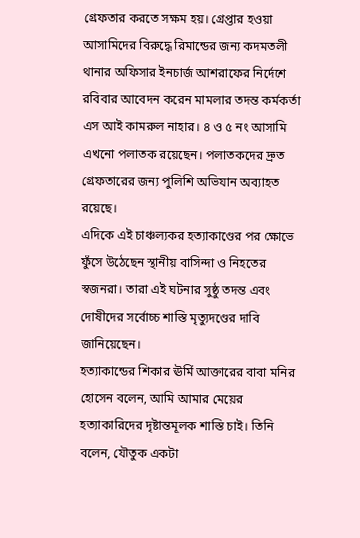গ্রেফতার করতে সক্ষম হয়। গ্রেপ্তার হওয়া আসামিদের বিরুদ্ধে রিমান্ডের জন্য কদমতলী থানার অফিসার ইনচার্জ আশরাফের নির্দেশে রবিবার আবেদন করেন মামলার তদন্ত কর্মকর্তা এস আই কামরুল নাহার। ৪ ও ৫ নং আসামি এখনো পলাতক রয়েছেন। পলাতকদের দ্রুত গ্রেফতারের জন্য পুলিশি অভিযান অব্যাহত রয়েছে।
এদিকে এই চাঞ্চল্যকর হত্যাকাণ্ডের পর ক্ষোভে ফুঁসে উঠেছেন স্থানীয় বাসিন্দা ও নিহতের স্বজনরা। তারা এই ঘটনার সুষ্ঠু তদন্ত এবং দোষীদের সর্বোচ্চ শাস্তি মৃত্যুদণ্ডের দাবি জানিয়েছেন।
হত্যাকান্ডের শিকার ঊর্মি আক্তারের বাবা মনির হোসেন বলেন, আমি আমার মেয়ের হত্যাকারিদের দৃষ্টান্তমূলক শাস্তি চাই। তিনি বলেন, যৌতুক একটা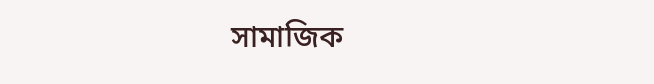সামাজিক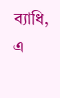ব্যাধি, এ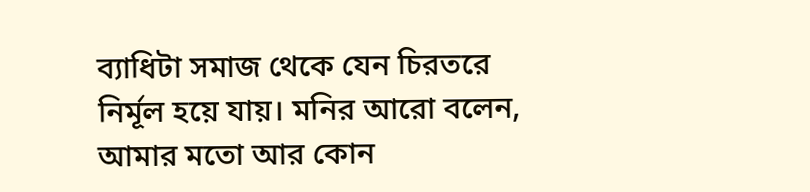ব্যাধিটা সমাজ থেকে যেন চিরতরে নির্মূল হয়ে যায়। মনির আরো বলেন, আমার মতো আর কোন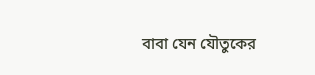বাবা যেন যৌতুকের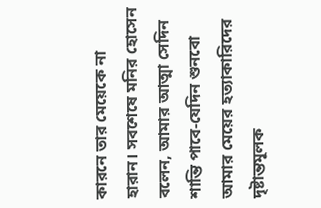কারনে তার মেয়েকে না হারান। সবশেষে মনির হোসেন বলেন, আমার আত্মা সেদিন শান্তি পাবে-যেদিন শুনবো আমার মেয়ের হত্যাকারিদের দৃষ্টান্তমূলক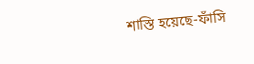শাস্তি হয়েছে-ফাঁসি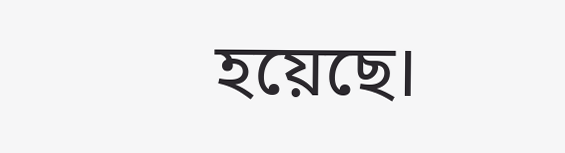হয়েছে।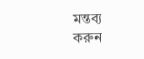মন্তব্য করুন